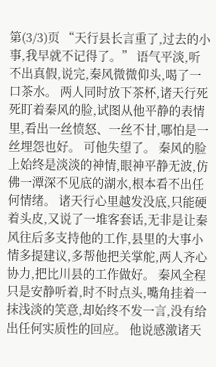第(3/3)页 “天行县长言重了,过去的小事,我早就不记得了。” 语气平淡,听不出真假,说完,秦风微微仰头,喝了一口茶水。 两人同时放下茶杯,诸天行死死盯着秦风的脸,试图从他平静的表情里,看出一丝愤怒、一丝不甘,哪怕是一丝埋怨也好。 可他失望了。 秦风的脸上始终是淡淡的神情,眼神平静无波,仿佛一潭深不见底的湖水,根本看不出任何情绪。 诸天行心里越发没底,只能硬着头皮,又说了一堆客套话,无非是让秦风往后多支持他的工作,县里的大事小情多提建议,多帮他把关掌舵,两人齐心协力,把比川县的工作做好。 秦风全程只是安静听着,时不时点头,嘴角挂着一抹浅淡的笑意,却始终不发一言,没有给出任何实质性的回应。 他说感激诸天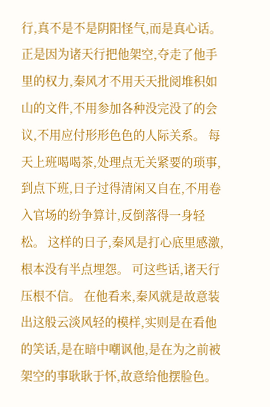行,真不是不是阴阳怪气,而是真心话。 正是因为诸天行把他架空,夺走了他手里的权力,秦风才不用天天批阅堆积如山的文件,不用参加各种没完没了的会议,不用应付形形色色的人际关系。 每天上班喝喝茶,处理点无关紧要的琐事,到点下班,日子过得清闲又自在,不用卷入官场的纷争算计,反倒落得一身轻松。 这样的日子,秦风是打心底里感激,根本没有半点埋怨。 可这些话,诸天行压根不信。 在他看来,秦风就是故意装出这般云淡风轻的模样,实则是在看他的笑话,是在暗中嘲讽他,是在为之前被架空的事耿耿于怀,故意给他摆脸色。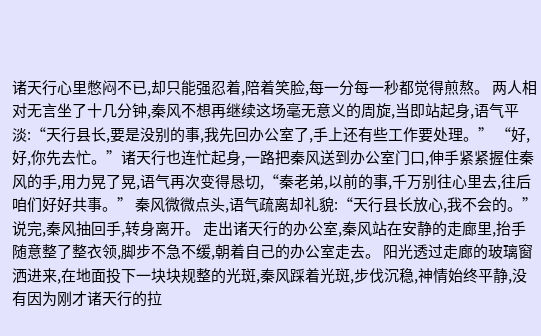诸天行心里憋闷不已,却只能强忍着,陪着笑脸,每一分每一秒都觉得煎熬。 两人相对无言坐了十几分钟,秦风不想再继续这场毫无意义的周旋,当即站起身,语气平淡:“天行县长,要是没别的事,我先回办公室了,手上还有些工作要处理。” “好,好,你先去忙。”诸天行也连忙起身,一路把秦风送到办公室门口,伸手紧紧握住秦风的手,用力晃了晃,语气再次变得恳切,“秦老弟,以前的事,千万别往心里去,往后咱们好好共事。” 秦风微微点头,语气疏离却礼貌:“天行县长放心,我不会的。” 说完,秦风抽回手,转身离开。 走出诸天行的办公室,秦风站在安静的走廊里,抬手随意整了整衣领,脚步不急不缓,朝着自己的办公室走去。 阳光透过走廊的玻璃窗洒进来,在地面投下一块块规整的光斑,秦风踩着光斑,步伐沉稳,神情始终平静,没有因为刚才诸天行的拉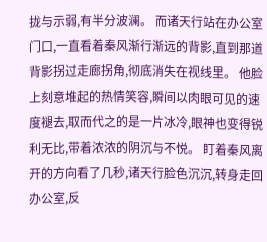拢与示弱,有半分波澜。 而诸天行站在办公室门口,一直看着秦风渐行渐远的背影,直到那道背影拐过走廊拐角,彻底消失在视线里。 他脸上刻意堆起的热情笑容,瞬间以肉眼可见的速度褪去,取而代之的是一片冰冷,眼神也变得锐利无比,带着浓浓的阴沉与不悦。 盯着秦风离开的方向看了几秒,诸天行脸色沉沉,转身走回办公室,反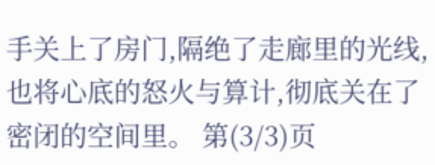手关上了房门,隔绝了走廊里的光线,也将心底的怒火与算计,彻底关在了密闭的空间里。 第(3/3)页